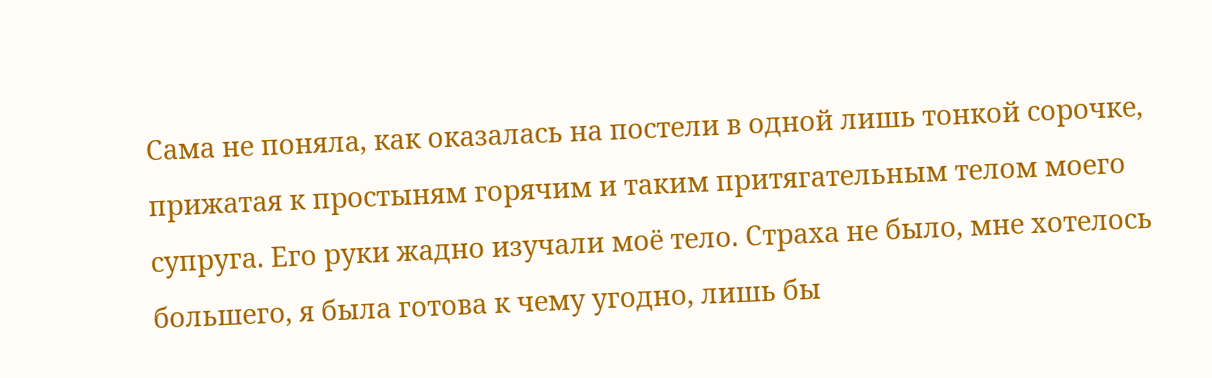Сама не поняла, как оказалась на постели в одной лишь тонкой сорочке, прижатая к простыням горячим и таким притягательным телом моего супруга. Его руки жадно изучали моё тело. Страха не было, мне хотелось большего, я была готова к чему угодно, лишь бы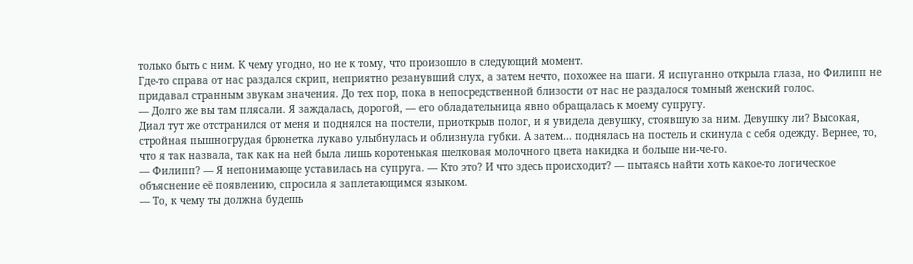только быть с ним. К чему угодно, но не к тому, что произошло в следующий момент.
Где-то справа от нас раздался скрип, неприятно резанувший слух, а затем нечто, похожее на шаги. Я испуганно открыла глаза, но Филипп не придавал странным звукам значения. До тех пор, пока в непосредственной близости от нас не раздалося томный женский голос.
— Долго же вы там плясали. Я заждалась, дорогой, — его обладательница явно обращалась к моему супругу.
Диал тут же отстранился от меня и поднялся на постели, приоткрыв полог, и я увидела девушку, стоявшую за ним. Девушку ли? Высокая, стройная пышногрудая брюнетка лукаво улыбнулась и облизнула губки. А затем… поднялась на постель и скинула с себя одежду. Вернее, то, что я так назвала, так как на ней была лишь коротенькая шелковая молочного цвета накидка и больше ни-че-го.
— Филипп? — Я непонимающе уставилась на супруга. — Кто это? И что здесь происходит? — пытаясь найти хоть какое-то логическое объяснение её появлению, спросила я заплетающимся языком.
— То, к чему ты должна будешь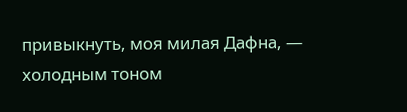привыкнуть, моя милая Дафна, — холодным тоном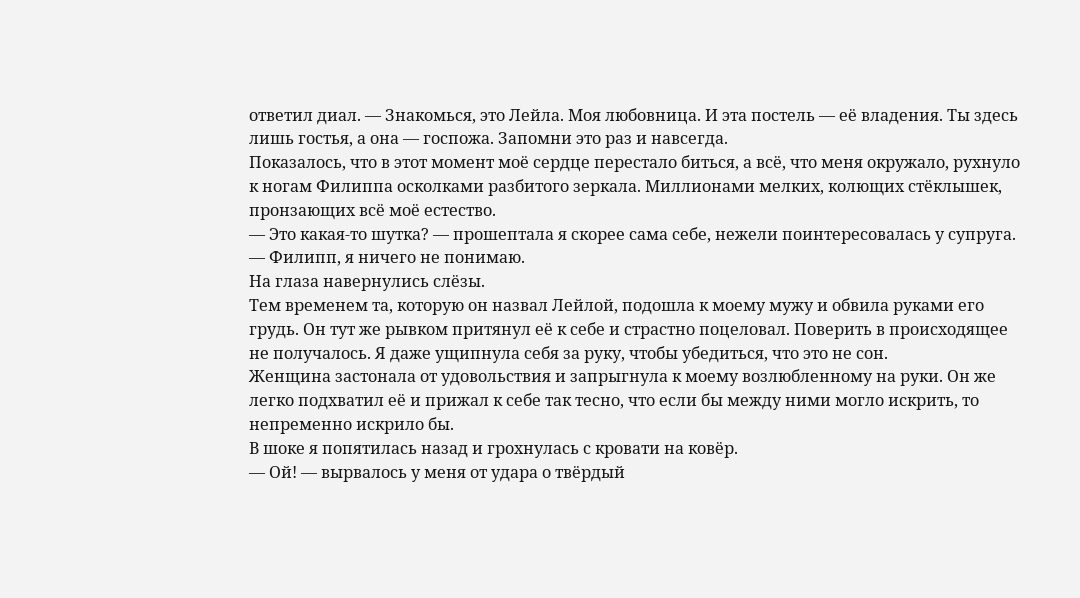ответил диал. — Знакомься, это Лейла. Моя любовница. И эта постель — её владения. Ты здесь лишь гостья, а она — госпожа. Запомни это раз и навсегда.
Показалось, что в этот момент моё сердце перестало биться, а всё, что меня окружало, рухнуло к ногам Филиппа осколками разбитого зеркала. Миллионами мелких, колющих стёклышек, пронзающих всё моё естество.
— Это какая-то шутка? — прошептала я скорее сама себе, нежели поинтересовалась у супруга. — Филипп, я ничего не понимаю.
На глаза навернулись слёзы.
Тем временем та, которую он назвал Лейлой, подошла к моему мужу и обвила руками его грудь. Он тут же рывком притянул её к себе и страстно поцеловал. Поверить в происходящее не получалось. Я даже ущипнула себя за руку, чтобы убедиться, что это не сон.
Женщина застонала от удовольствия и запрыгнула к моему возлюбленному на руки. Он же легко подхватил её и прижал к себе так тесно, что если бы между ними могло искрить, то непременно искрило бы.
В шоке я попятилась назад и грохнулась с кровати на ковёр.
— Ой! — вырвалось у меня от удара о твёрдый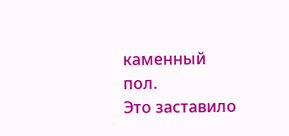каменный пол.
Это заставило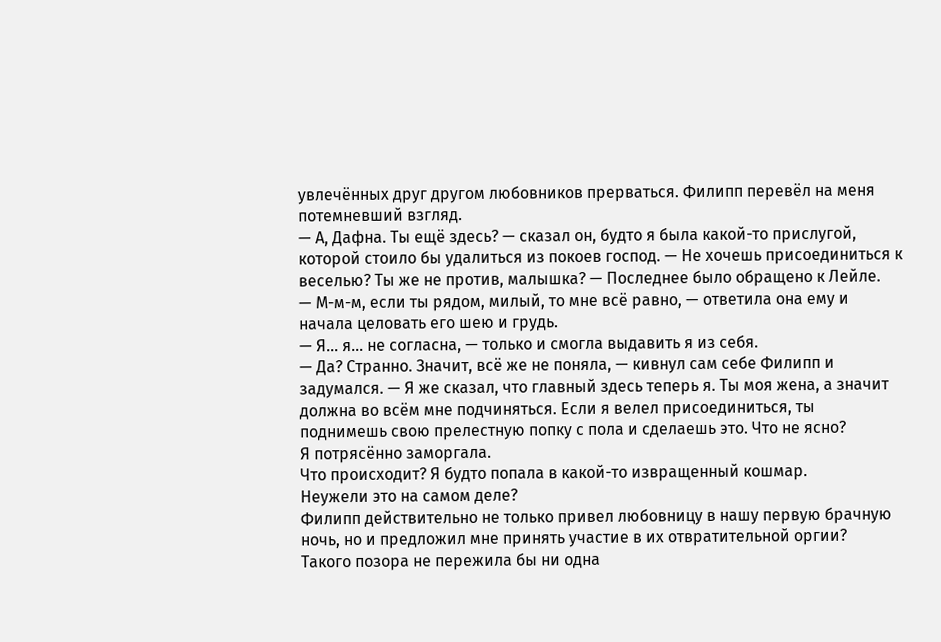увлечённых друг другом любовников прерваться. Филипп перевёл на меня потемневший взгляд.
— А, Дафна. Ты ещё здесь? — сказал он, будто я была какой-то прислугой, которой стоило бы удалиться из покоев господ. — Не хочешь присоединиться к веселью? Ты же не против, малышка? — Последнее было обращено к Лейле.
— М-м-м, если ты рядом, милый, то мне всё равно, — ответила она ему и начала целовать его шею и грудь.
— Я… я… не согласна, — только и смогла выдавить я из себя.
— Да? Странно. Значит, всё же не поняла, — кивнул сам себе Филипп и задумался. — Я же сказал, что главный здесь теперь я. Ты моя жена, а значит должна во всём мне подчиняться. Если я велел присоединиться, ты поднимешь свою прелестную попку с пола и сделаешь это. Что не ясно?
Я потрясённо заморгала.
Что происходит? Я будто попала в какой-то извращенный кошмар.
Неужели это на самом деле?
Филипп действительно не только привел любовницу в нашу первую брачную ночь, но и предложил мне принять участие в их отвратительной оргии?
Такого позора не пережила бы ни одна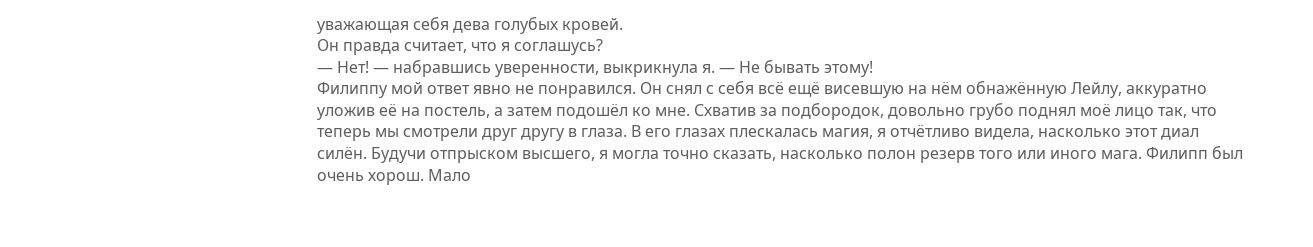уважающая себя дева голубых кровей.
Он правда считает, что я соглашусь?
— Нет! — набравшись уверенности, выкрикнула я. — Не бывать этому!
Филиппу мой ответ явно не понравился. Он снял с себя всё ещё висевшую на нём обнажённую Лейлу, аккуратно уложив её на постель, а затем подошёл ко мне. Схватив за подбородок, довольно грубо поднял моё лицо так, что теперь мы смотрели друг другу в глаза. В его глазах плескалась магия, я отчётливо видела, насколько этот диал силён. Будучи отпрыском высшего, я могла точно сказать, насколько полон резерв того или иного мага. Филипп был очень хорош. Мало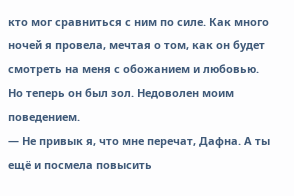кто мог сравниться с ним по силе. Как много ночей я провела, мечтая о том, как он будет смотреть на меня с обожанием и любовью.
Но теперь он был зол. Недоволен моим поведением.
— Не привык я, что мне перечат, Дафна. А ты ещё и посмела повысить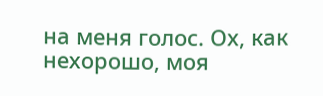на меня голос. Ох, как нехорошо, моя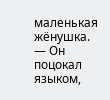маленькая жёнушка. — Он поцокал языком,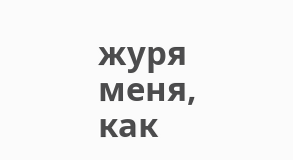журя меня, как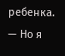ребенка. — Но я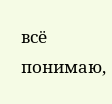всё понимаю,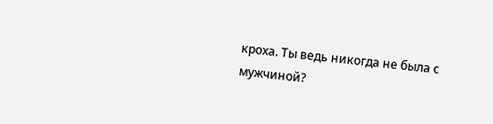кроха. Ты ведь никогда не была с мужчиной?